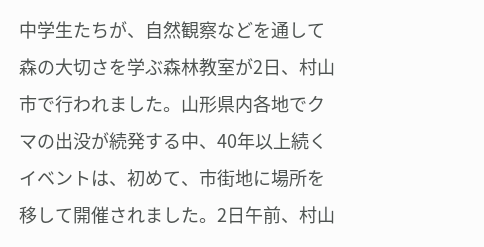中学生たちが、自然観察などを通して森の大切さを学ぶ森林教室が2日、村山市で行われました。山形県内各地でクマの出没が続発する中、40年以上続くイベントは、初めて、市街地に場所を移して開催されました。2日午前、村山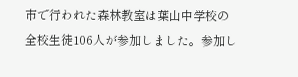市で行われた森林教室は葉山中学校の全校生徒106人が参加しました。参加し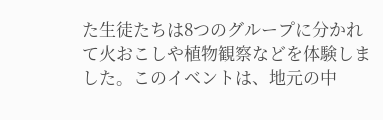た生徒たちは8つのグループに分かれて火おこしや植物観察などを体験しました。このイベントは、地元の中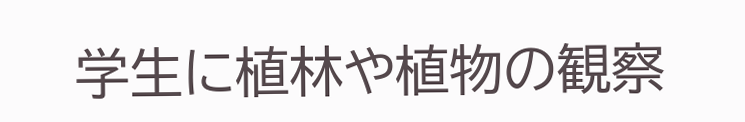学生に植林や植物の観察